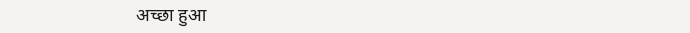अच्छा हुआ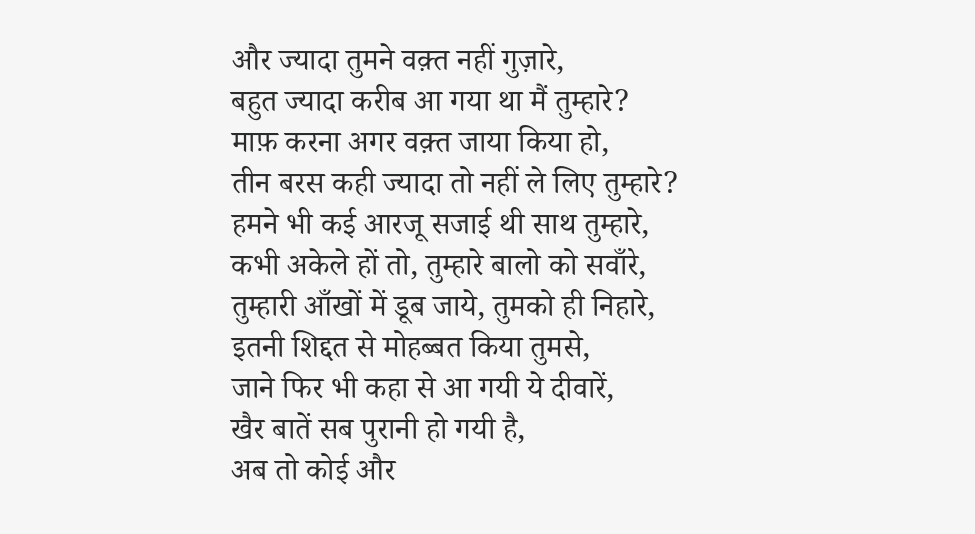और ज्यादा तुमने वक़्त नहीं गुज़ारे,
बहुत ज्यादा करीब आ गया था मैं तुम्हारे?
माफ़ करना अगर वक़्त जाया किया हो,
तीन बरस कही ज्यादा तो नहीं ले लिए तुम्हारे?
हमने भी कई आरजू सजाई थी साथ तुम्हारे,
कभी अकेले हों तो, तुम्हारे बालो को सवाँरे,
तुम्हारी आँखों में डूब जाये, तुमको ही निहारे,
इतनी शिद्दत से मोहब्बत किया तुमसे,
जाने फिर भी कहा से आ गयी ये दीवारें,
खैर बातें सब पुरानी हो गयी है,
अब तो कोई और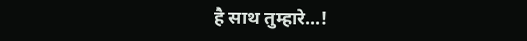है साथ तुम्हारे...!